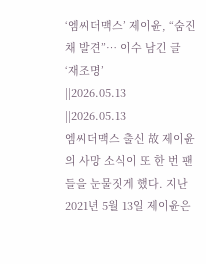‘엠씨더맥스’ 제이윤, “숨진 채 발견”… 이수 남긴 글 ‘재조명’
||2026.05.13
||2026.05.13
엠씨더맥스 출신 故 제이윤의 사망 소식이 또 한 번 팬들을 눈물짓게 했다. 지난 2021년 5월 13일 제이윤은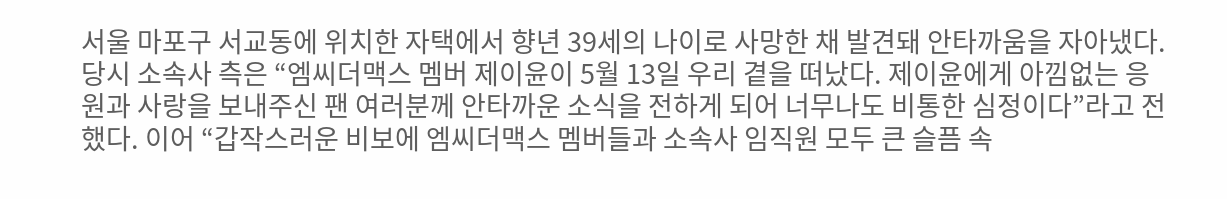서울 마포구 서교동에 위치한 자택에서 향년 39세의 나이로 사망한 채 발견돼 안타까움을 자아냈다.
당시 소속사 측은 “엠씨더맥스 멤버 제이윤이 5월 13일 우리 곁을 떠났다. 제이윤에게 아낌없는 응원과 사랑을 보내주신 팬 여러분께 안타까운 소식을 전하게 되어 너무나도 비통한 심정이다”라고 전했다. 이어 “갑작스러운 비보에 엠씨더맥스 멤버들과 소속사 임직원 모두 큰 슬픔 속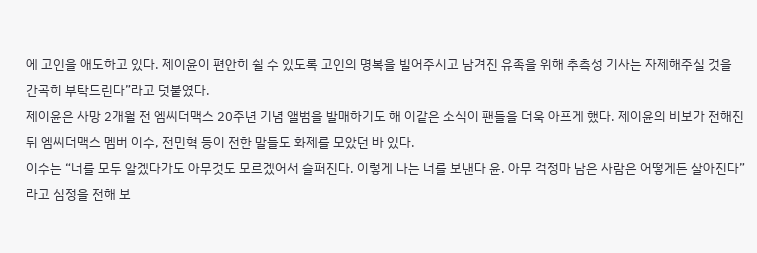에 고인을 애도하고 있다. 제이윤이 편안히 쉴 수 있도록 고인의 명복을 빌어주시고 남겨진 유족을 위해 추측성 기사는 자제해주실 것을 간곡히 부탁드린다”라고 덧붙였다.
제이윤은 사망 2개월 전 엠씨더맥스 20주년 기념 앨범을 발매하기도 해 이같은 소식이 팬들을 더욱 아프게 했다. 제이윤의 비보가 전해진 뒤 엠씨더맥스 멤버 이수, 전민혁 등이 전한 말들도 화제를 모았던 바 있다.
이수는 “너를 모두 알겠다가도 아무것도 모르겠어서 슬퍼진다. 이렇게 나는 너를 보낸다 윤. 아무 걱정마 남은 사람은 어떻게든 살아진다”라고 심정을 전해 보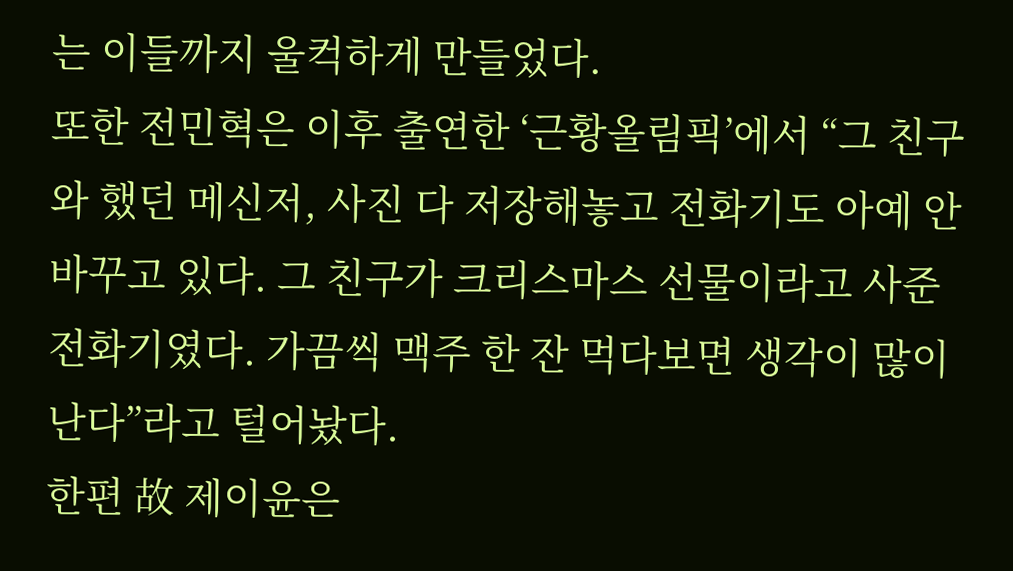는 이들까지 울컥하게 만들었다.
또한 전민혁은 이후 출연한 ‘근황올림픽’에서 “그 친구와 했던 메신저, 사진 다 저장해놓고 전화기도 아예 안바꾸고 있다. 그 친구가 크리스마스 선물이라고 사준 전화기였다. 가끔씩 맥주 한 잔 먹다보면 생각이 많이 난다”라고 털어놨다.
한편 故 제이윤은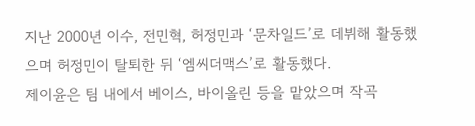지난 2000년 이수, 전민혁, 허정민과 ‘문차일드’로 데뷔해 활동했으며 허정민이 탈퇴한 뒤 ‘엠씨더맥스’로 활동했다.
제이윤은 팀 내에서 베이스, 바이올린 등을 맡았으며 작곡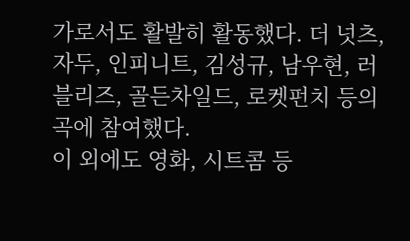가로서도 활발히 활동했다. 더 넛츠, 자두, 인피니트, 김성규, 남우현, 러블리즈, 골든차일드, 로켓펀치 등의 곡에 참여했다.
이 외에도 영화, 시트콤 등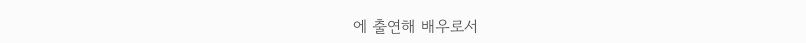에 출연해 배우로서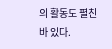의 활동도 펼친 바 있다.